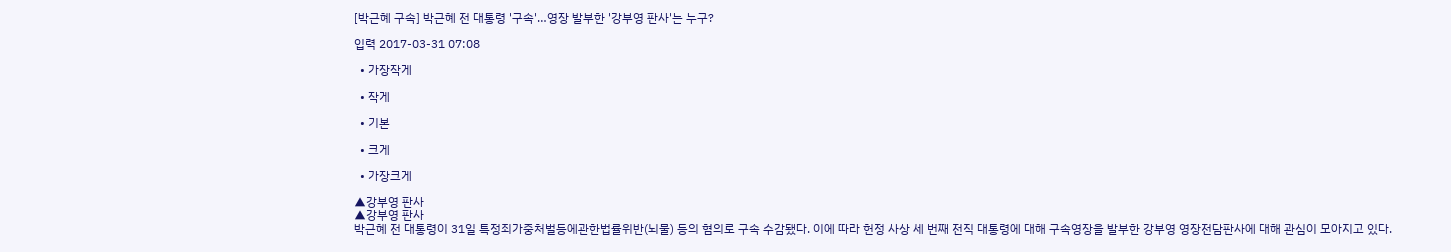[박근혜 구속] 박근혜 전 대통령 '구속'…영장 발부한 '강부영 판사'는 누구?

입력 2017-03-31 07:08

  • 가장작게

  • 작게

  • 기본

  • 크게

  • 가장크게

▲강부영 판사
▲강부영 판사
박근혜 전 대통령이 31일 특정죄가중처벌등에관한법률위반(뇌물) 등의 혐의로 구속 수감됐다. 이에 따라 헌정 사상 세 번째 전직 대통령에 대해 구속영장을 발부한 강부영 영장전담판사에 대해 관심이 모아지고 있다.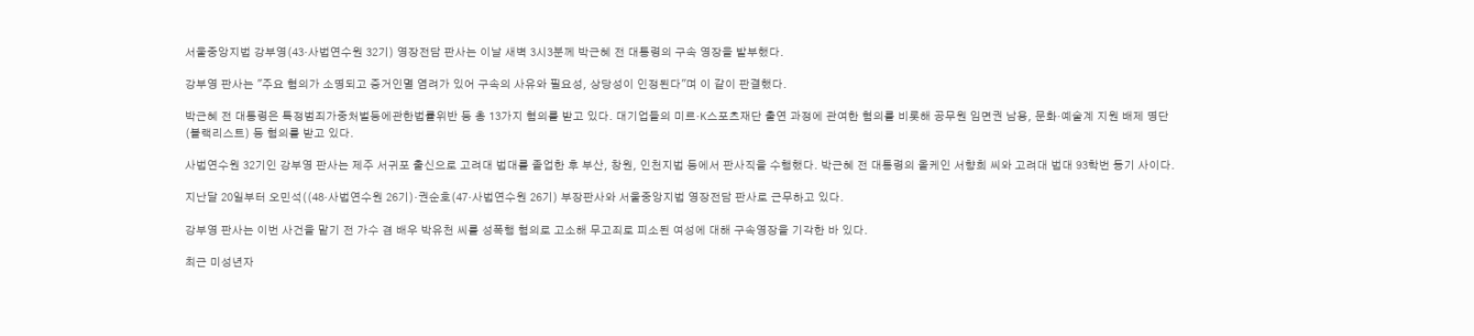서울중앙지법 강부영(43·사법연수원 32기) 영장전담 판사는 이날 새벽 3시3분께 박근혜 전 대통령의 구속 영장을 발부했다.

강부영 판사는 "주요 혐의가 소명되고 증거인멸 염려가 있어 구속의 사유와 필요성, 상당성이 인정된다"며 이 같이 판결했다.

박근혜 전 대통령은 특정범죄가중처벌등에관한법률위반 등 총 13가지 혐의를 받고 있다. 대기업들의 미르·K스포츠재단 출연 과정에 관여한 혐의를 비롯해 공무원 임면권 남용, 문화·예술계 지원 배제 명단(블랙리스트) 등 혐의를 받고 있다.

사법연수원 32기인 강부영 판사는 제주 서귀포 출신으로 고려대 법대를 졸업한 후 부산, 창원, 인천지법 등에서 판사직을 수행했다. 박근혜 전 대통령의 올케인 서향희 씨와 고려대 법대 93학번 동기 사이다.

지난달 20일부터 오민석((48·사법연수원 26기)·권순호(47·사법연수원 26기) 부장판사와 서울중앙지법 영장전담 판사로 근무하고 있다.

강부영 판사는 이번 사건을 맡기 전 가수 겸 배우 박유천 씨를 성폭행 혐의로 고소해 무고죄로 피소된 여성에 대해 구속영장을 기각한 바 있다.

최근 미성년자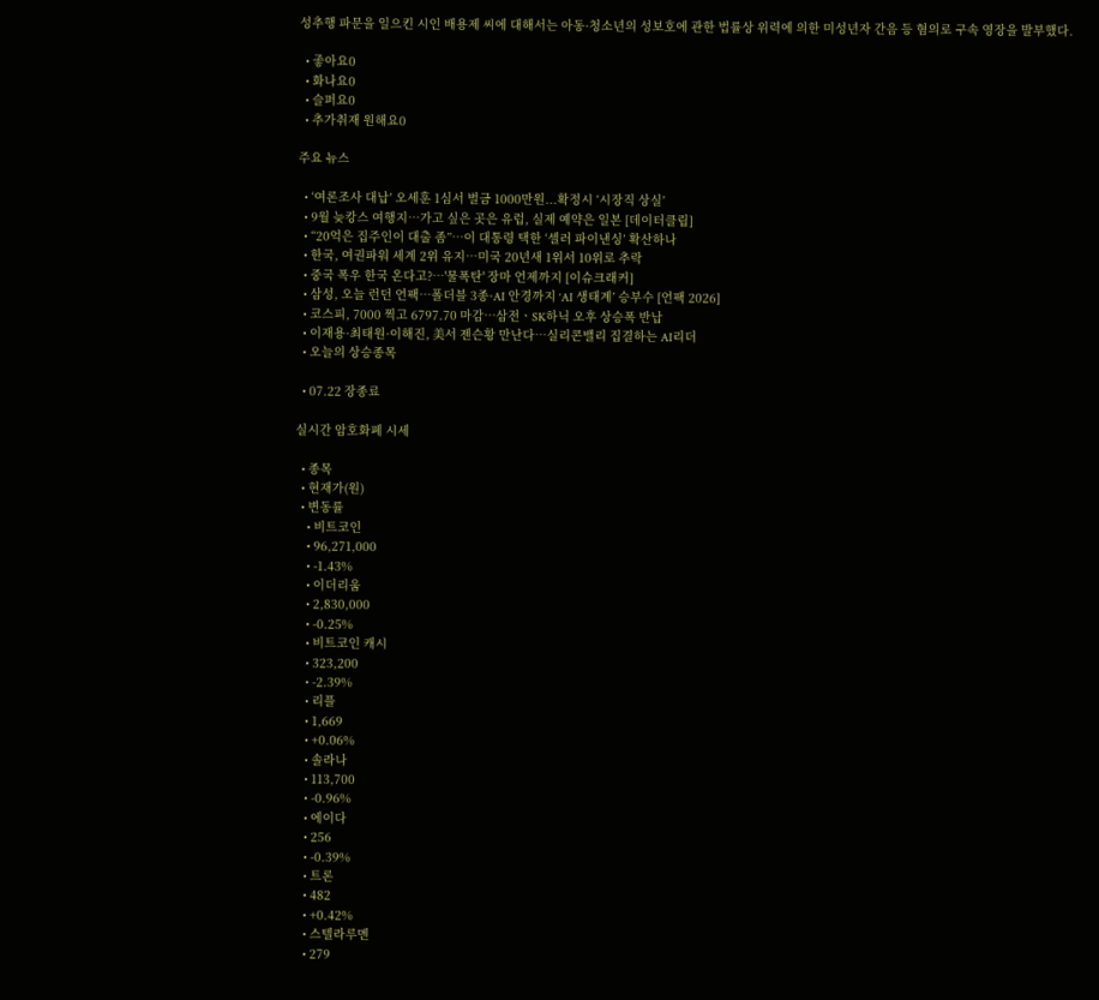성추행 파문을 일으킨 시인 배용제 씨에 대해서는 아동·청소년의 성보호에 관한 법률상 위력에 의한 미성년자 간음 등 혐의로 구속 영장을 발부했다.

  • 좋아요0
  • 화나요0
  • 슬퍼요0
  • 추가취재 원해요0

주요 뉴스

  • ‘여론조사 대납’ 오세훈 1심서 벌금 1000만원...확정시 ‘시장직 상실’
  • 9월 늦캉스 여행지…가고 싶은 곳은 유럽, 실제 예약은 일본 [데이터클립]
  • “20억은 집주인이 대출 좀”…이 대통령 택한 ‘셀러 파이낸싱’ 확산하나
  • 한국, 여권파워 세계 2위 유지…미국 20년새 1위서 10위로 추락
  • 중국 폭우 한국 온다고?…'물폭탄' 장마 언제까지 [이슈크래커]
  • 삼성, 오늘 런던 언팩…폴더블 3종·AI 안경까지 ‘AI 생태계’ 승부수 [언팩 2026]
  • 코스피, 7000 찍고 6797.70 마감⋯삼전ㆍSK하닉 오후 상승폭 반납
  • 이재용·최태원·이해진, 美서 젠슨황 만난다⋯실리콘밸리 집결하는 AI리더
  • 오늘의 상승종목

  • 07.22 장종료

실시간 암호화폐 시세

  • 종목
  • 현재가(원)
  • 변동률
    • 비트코인
    • 96,271,000
    • -1.43%
    • 이더리움
    • 2,830,000
    • -0.25%
    • 비트코인 캐시
    • 323,200
    • -2.39%
    • 리플
    • 1,669
    • +0.06%
    • 솔라나
    • 113,700
    • -0.96%
    • 에이다
    • 256
    • -0.39%
    • 트론
    • 482
    • +0.42%
    • 스텔라루멘
    • 279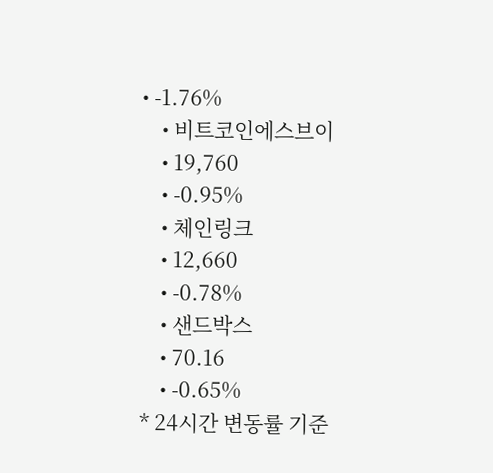• -1.76%
    • 비트코인에스브이
    • 19,760
    • -0.95%
    • 체인링크
    • 12,660
    • -0.78%
    • 샌드박스
    • 70.16
    • -0.65%
* 24시간 변동률 기준